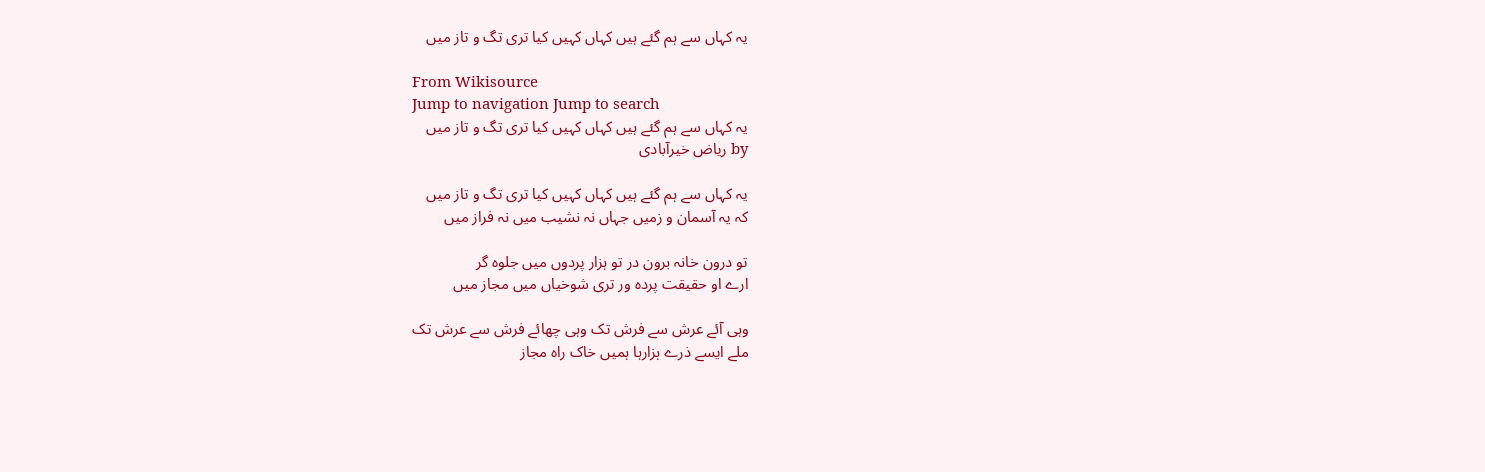یہ کہاں سے ہم گئے ہیں کہاں کہیں کیا تری تگ و تاز میں

From Wikisource
Jump to navigation Jump to search
یہ کہاں سے ہم گئے ہیں کہاں کہیں کیا تری تگ و تاز میں
by ریاض خیرآبادی

یہ کہاں سے ہم گئے ہیں کہاں کہیں کیا تری تگ و تاز میں
کہ یہ آسمان و زمیں جہاں نہ نشیب میں نہ فراز میں

تو درون خانہ برون در تو ہزار پردوں میں جلوہ گر
ارے او حقیقت پردہ ور تری شوخیاں میں مجاز میں

وہی آئے عرش سے فرش تک وہی چھائے فرش سے عرش تک
ملے ایسے ذرے ہزارہا ہمیں خاک راہ مجاز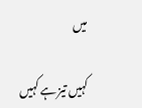میں

کہیں تیز ہے کہیں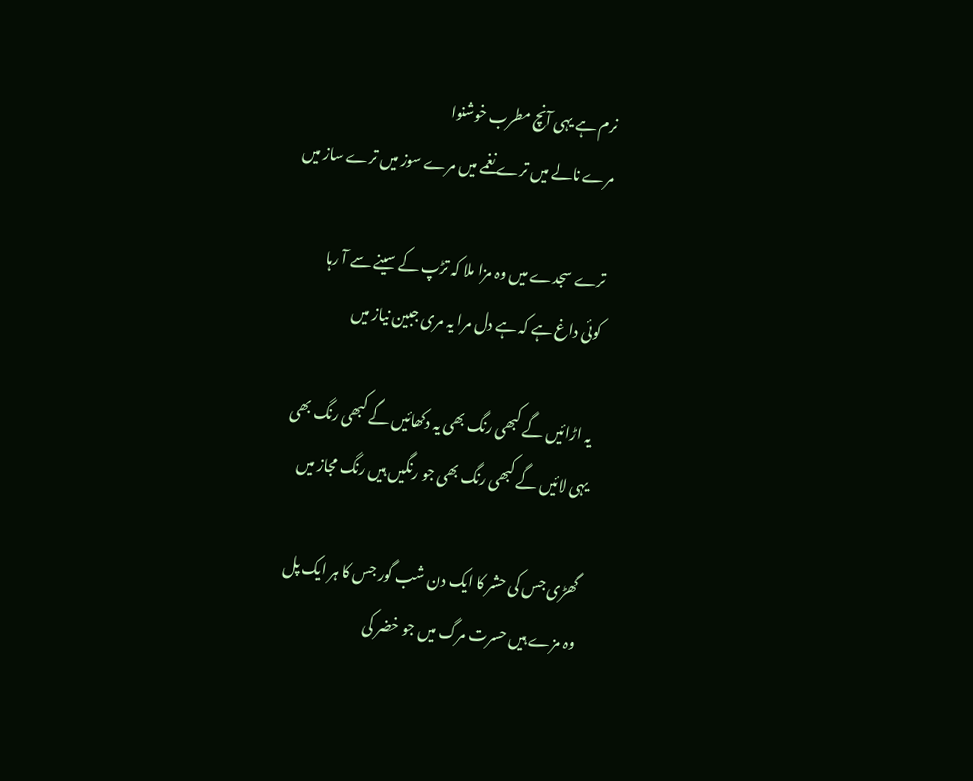نرم ہے یہی آنچ مطرب خوشنوا
مرے نالے میں ترے نغمے میں مرے سوز میں ترے ساز میں

ترے سجدے میں وہ مزا ملا کہ تڑپ کے سینے سے آ رہا
کوئی داغ ہے کہ ہے دل مرا یہ مری جبین نیاز میں

یہ اڑائیں گے کبھی رنگ بھی یہ دکھائیں گے کبھی رنگ بھی
یہی لائیں گے کبھی رنگ بھی جو رنگیں ہیں رنگ مجاز میں

گھڑی جس کی حشر کا ایک دن شب گور جس کا ہر ایک پل
وہ مزے ہیں حسرت مرگ میں جو خضر کی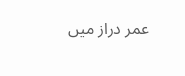عمر دراز میں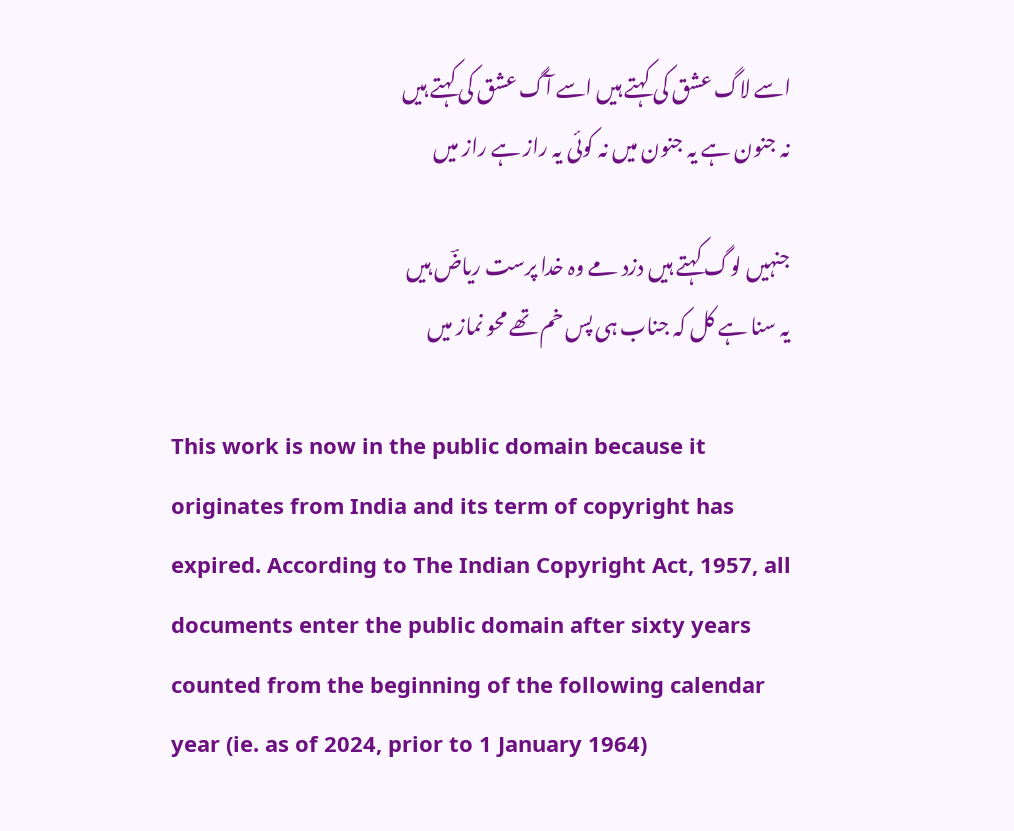اسے لاگ عشق کی کہتے ہیں اسے آگ عشق کی کہتے ہیں
نہ جنون ہے یہ جنون میں نہ کوئی یہ راز ہے راز میں

جنہیں لوگ کہتے ہیں دزد مے وہ خدا پرست ریاضؔ ہیں
یہ سنا ہے کل کہ جناب ہی پس خم تھے محو نماز میں

This work is now in the public domain because it originates from India and its term of copyright has expired. According to The Indian Copyright Act, 1957, all documents enter the public domain after sixty years counted from the beginning of the following calendar year (ie. as of 2024, prior to 1 January 1964)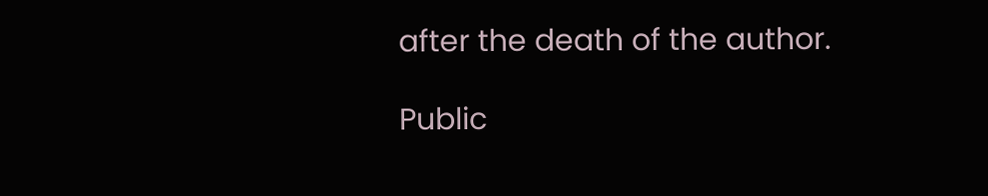after the death of the author.

Public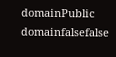domainPublic domainfalsefalse